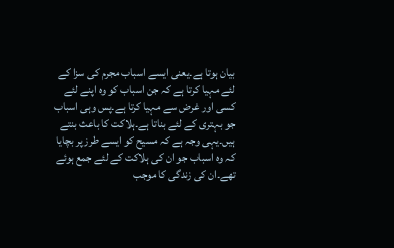بیان ہوتا ہے۔یعنی ایسے اسباب مجرم کی سزا کے لئے مہیا کرتا ہے کہ جن اسباب کو وہ اپنے لئے کسی اور غرض سے مہیا کرتا ہے۔پس وہی اسباب جو بہتری کے لئے بناتا ہے۔ہلاکت کا باعث بنتے ہیں۔یہی وجہ ہے کہ مسیح کو ایسے طرز پر بچایا کہ وہ اسباب جو ان کی ہلاکت کے لئے جمع ہوئے تھے۔ان کی زندگی کا موجب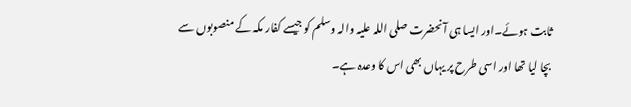ثابت ہوئے۔اور ایسا ہی آنحضرت صلی اللہ علیہ والہ وسلم کو جیسے کفار مکہ کے منصوبوں سے بچا لیا تھا اور اسی طرح پر یہاں بھی اس کا وعدہ ہے۔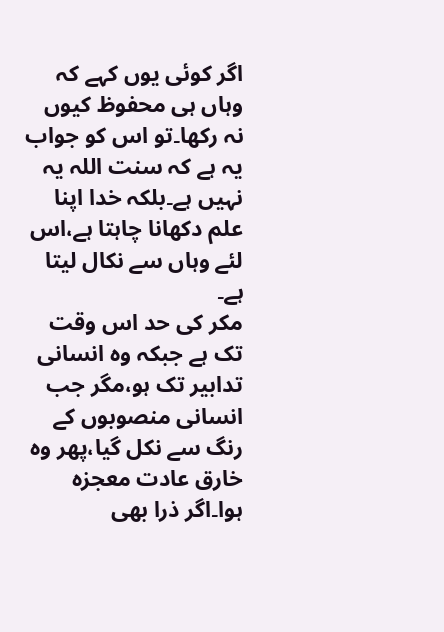اگر کوئی یوں کہے کہ وہاں ہی محفوظ کیوں نہ رکھا۔تو اس کو جواب یہ ہے کہ سنت اللہ یہ نہیں ہے۔بلکہ خدا اپنا علم دکھانا چاہتا ہے،اس لئے وہاں سے نکال لیتا ہے۔
مکر کی حد اس وقت تک ہے جبکہ وہ انسانی تدابیر تک ہو،مگر جب انسانی منصوبوں کے رنگ سے نکل گیا،پھر وہ خارق عادت معجزہ ہوا۔اگر ذرا بھی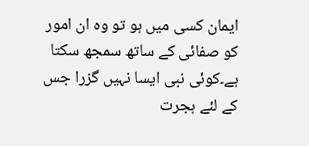ایمان کسی میں ہو تو وہ ان امور کو صفائی کے ساتھ سمجھ سکتا ہے۔کوئی نبی ایسا نہیں گزرا جس کے لئے ہجرت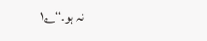نہ ہو۔‘‘؎۱